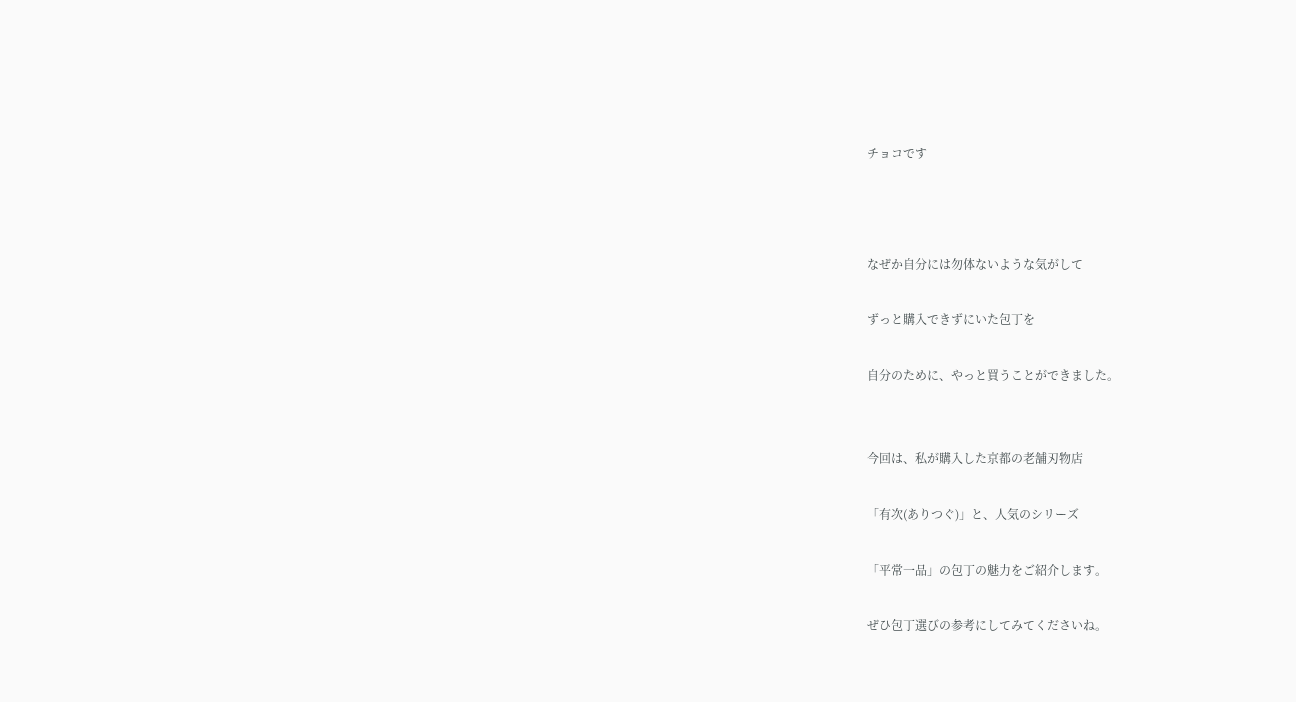チョコです



なぜか自分には勿体ないような気がして

ずっと購入できずにいた包丁を

自分のために、やっと買うことができました。


今回は、私が購入した京都の老舗刃物店

「有次(ありつぐ)」と、人気のシリーズ

「平常一品」の包丁の魅力をご紹介します。

ぜひ包丁選びの参考にしてみてくださいね。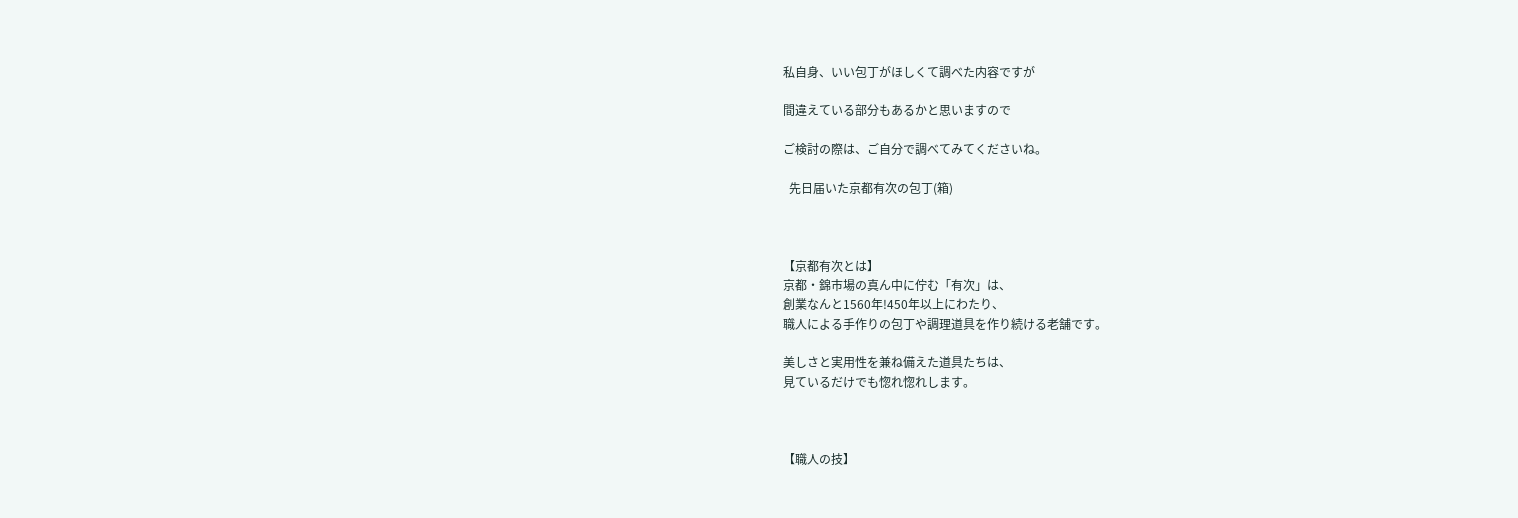私自身、いい包丁がほしくて調べた内容ですが

間違えている部分もあるかと思いますので

ご検討の際は、ご自分で調べてみてくださいね。

  先日届いた京都有次の包丁(箱)



【京都有次とは】
京都・錦市場の真ん中に佇む「有次」は、
創業なんと1560年!450年以上にわたり、
職人による手作りの包丁や調理道具を作り続ける老舗です。

美しさと実用性を兼ね備えた道具たちは、
見ているだけでも惚れ惚れします。



【職人の技】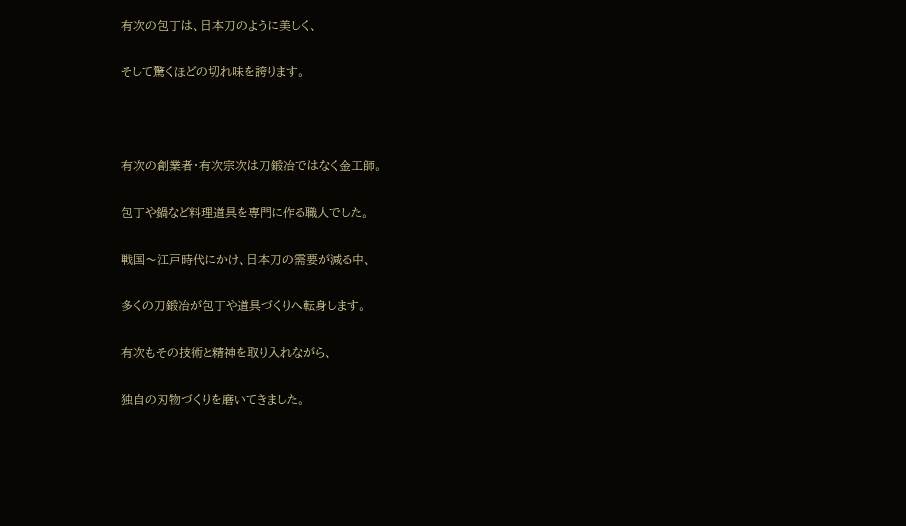有次の包丁は、日本刀のように美しく、

そして驚くほどの切れ味を誇ります。



有次の創業者・有次宗次は刀鍛冶ではなく金工師。

包丁や鍋など料理道具を専門に作る職人でした。

戦国〜江戸時代にかけ、日本刀の需要が減る中、

多くの刀鍛冶が包丁や道具づくりへ転身します。

有次もその技術と精神を取り入れながら、

独自の刃物づくりを磨いてきました。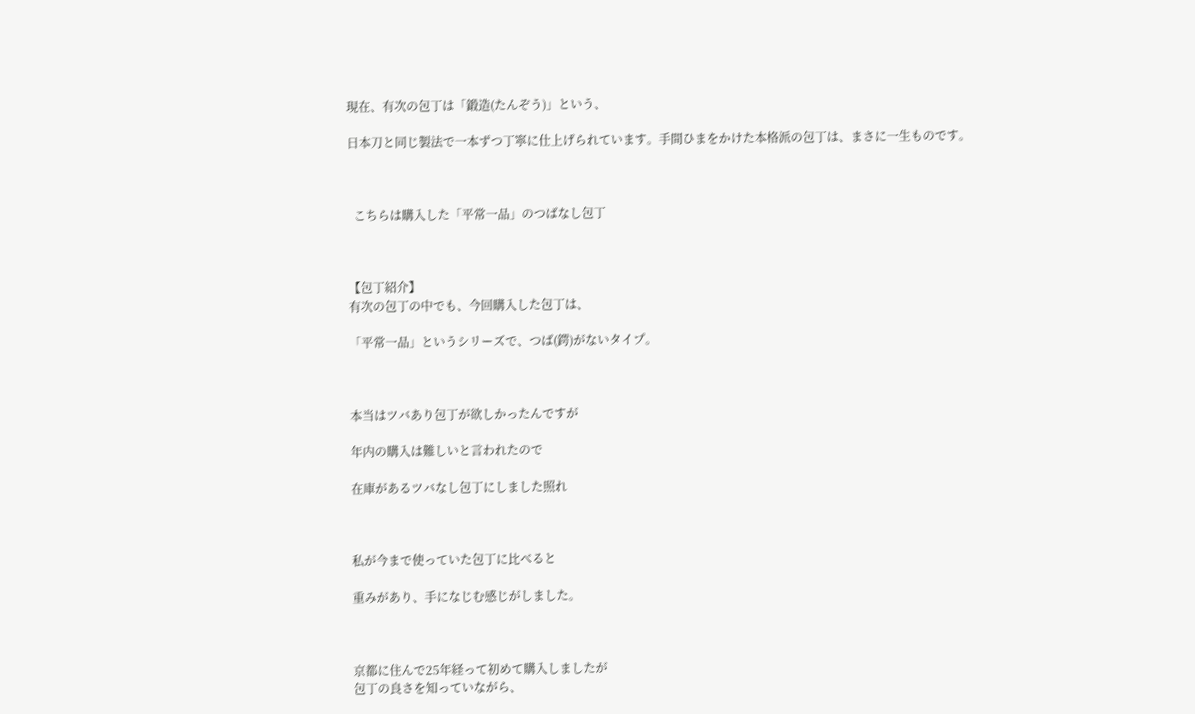現在、有次の包丁は「鍛造(たんぞう)」という、

日本刀と同じ製法で一本ずつ丁寧に仕上げられています。手間ひまをかけた本格派の包丁は、まさに一生ものです。



  こちらは購入した「平常一品」のつばなし包丁



【包丁紹介】
有次の包丁の中でも、今回購入した包丁は、

「平常一品」というシリーズで、つば(鍔)がないタイプ。



本当はツバあり包丁が欲しかったんですが

年内の購入は難しいと言われたので

在庫があるツバなし包丁にしました照れ



私が今まで使っていた包丁に比べると

重みがあり、手になじむ感じがしました。



京都に住んで25年経って初めて購入しましたが
包丁の良さを知っていながら、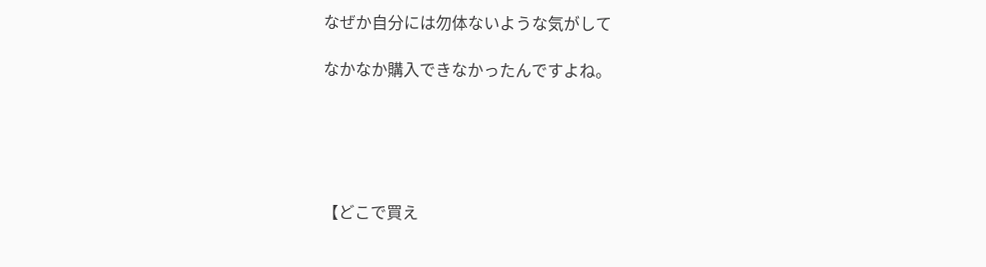なぜか自分には勿体ないような気がして

なかなか購入できなかったんですよね。





【どこで買え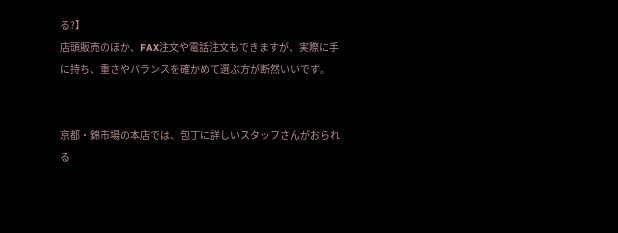る?】
店頭販売のほか、FAX注文や電話注文もできますが、実際に手に持ち、重さやバランスを確かめて選ぶ方が断然いいです。


京都・錦市場の本店では、包丁に詳しいスタッフさんがおられる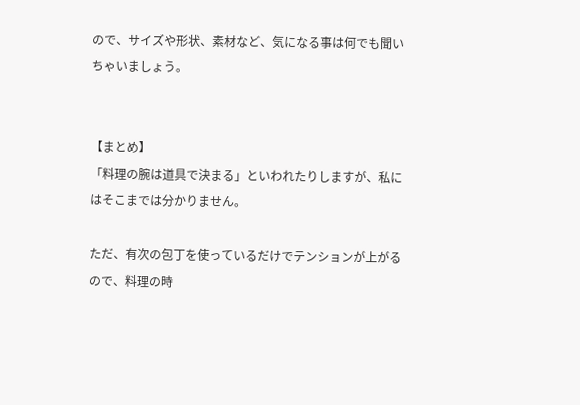ので、サイズや形状、素材など、気になる事は何でも聞いちゃいましょう。


【まとめ】
「料理の腕は道具で決まる」といわれたりしますが、私にはそこまでは分かりません。

ただ、有次の包丁を使っているだけでテンションが上がるので、料理の時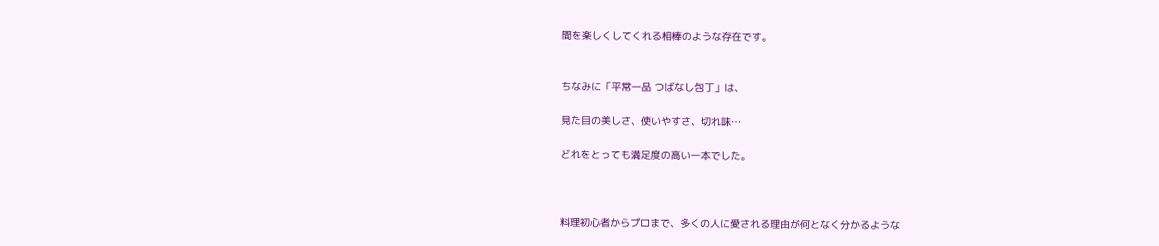間を楽しくしてくれる相棒のような存在です。


ちなみに「平常一品 つばなし包丁」は、

見た目の美しさ、使いやすさ、切れ味…

どれをとっても満足度の高い一本でした。



料理初心者からプロまで、多くの人に愛される理由が何となく分かるような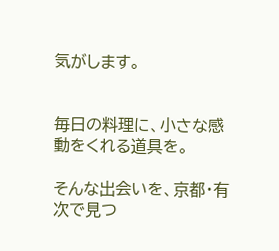気がします。


毎日の料理に、小さな感動をくれる道具を。

そんな出会いを、京都・有次で見つ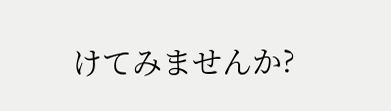けてみませんか?